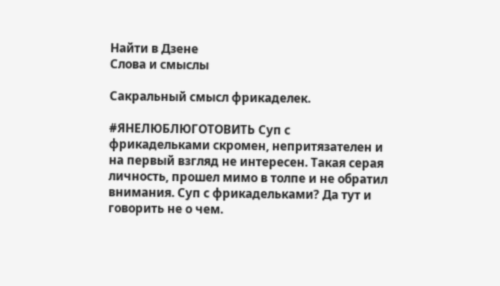Найти в Дзене
Слова и смыслы

Сакральный смысл фрикаделек.

#ЯНЕЛЮБЛЮГОТОВИТЬ Суп с фрикадельками скромен, непритязателен и на первый взгляд не интересен. Такая серая личность, прошел мимо в толпе и не обратил внимания. Суп с фрикадельками? Да тут и говорить не о чем.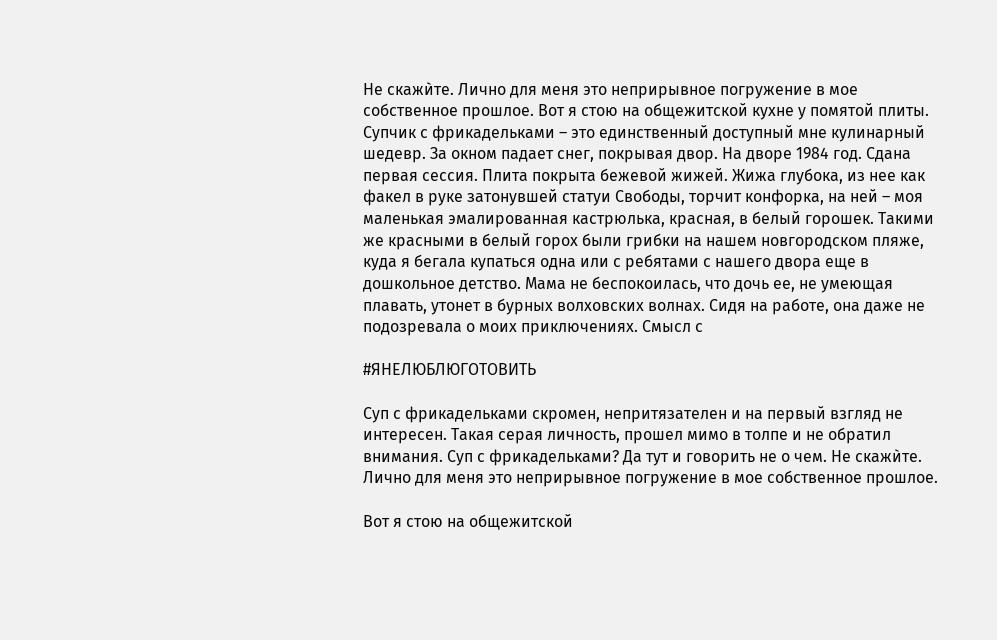Не скажѝте. Лично для меня это неприрывное погружение в мое собственное прошлое. Вот я стою на общежитской кухне у помятой плиты. Супчик с фрикадельками – это единственный доступный мне кулинарный шедевр. За окном падает снег, покрывая двор. На дворе 1984 год. Сдана первая сессия. Плита покрыта бежевой жижей. Жижа глубока, из нее как факел в руке затонувшей статуи Свободы, торчит конфорка, на ней – моя маленькая эмалированная кастрюлька, красная, в белый горошек. Такими же красными в белый горох были грибки на нашем новгородском пляже, куда я бегала купаться одна или с ребятами с нашего двора еще в дошкольное детство. Мама не беспокоилась, что дочь ее, не умеющая плавать, утонет в бурных волховских волнах. Сидя на работе, она даже не подозревала о моих приключениях. Смысл с

#ЯНЕЛЮБЛЮГОТОВИТЬ

Суп с фрикадельками скромен, непритязателен и на первый взгляд не интересен. Такая серая личность, прошел мимо в толпе и не обратил внимания. Суп с фрикадельками? Да тут и говорить не о чем. Не скажѝте. Лично для меня это неприрывное погружение в мое собственное прошлое.

Вот я стою на общежитской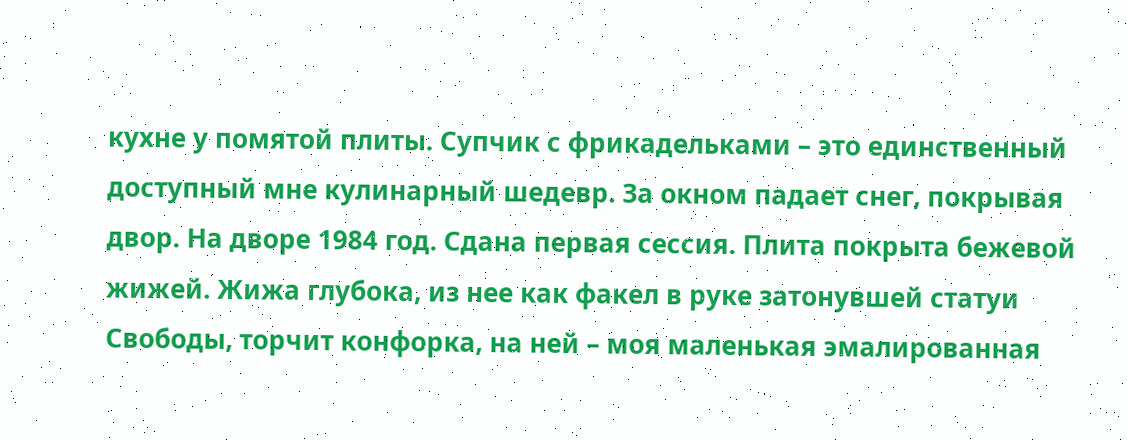кухне у помятой плиты. Супчик с фрикадельками – это единственный доступный мне кулинарный шедевр. За окном падает снег, покрывая двор. На дворе 1984 год. Сдана первая сессия. Плита покрыта бежевой жижей. Жижа глубока, из нее как факел в руке затонувшей статуи Свободы, торчит конфорка, на ней – моя маленькая эмалированная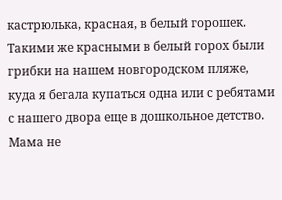кастрюлька, красная, в белый горошек. Такими же красными в белый горох были грибки на нашем новгородском пляже, куда я бегала купаться одна или с ребятами с нашего двора еще в дошкольное детство. Мама не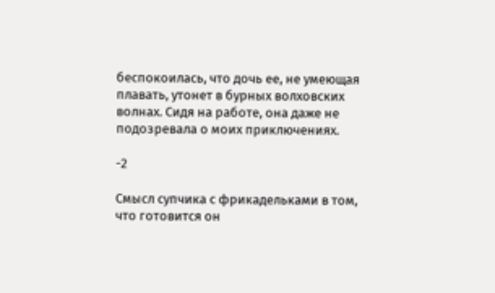беспокоилась, что дочь ее, не умеющая плавать, утонет в бурных волховских волнах. Сидя на работе, она даже не подозревала о моих приключениях.

-2

Смысл супчика с фрикадельками в том, что готовится он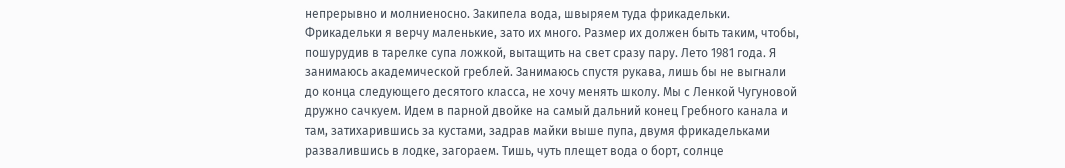непрерывно и молниеносно. Закипела вода, швыряем туда фрикадельки. Фрикадельки я верчу маленькие, зато их много. Размер их должен быть таким, чтобы, пошурудив в тарелке супа ложкой, вытащить на свет сразу пару. Лето 1981 года. Я занимаюсь академической греблей. Занимаюсь спустя рукава, лишь бы не выгнали до конца следующего десятого класса, не хочу менять школу. Мы с Ленкой Чугуновой дружно сачкуем. Идем в парной двойке на самый дальний конец Гребного канала и там, затихарившись за кустами, задрав майки выше пупа, двумя фрикадельками развалившись в лодке, загораем. Тишь, чуть плещет вода о борт, солнце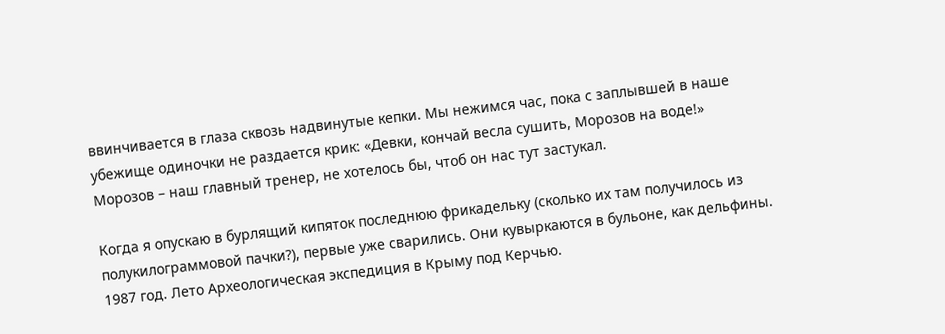ввинчивается в глаза сквозь надвинутые кепки. Мы нежимся час, пока с заплывшей в наше убежище одиночки не раздается крик: «Девки, кончай весла сушить, Морозов на воде!» Морозов – наш главный тренер, не хотелось бы, чтоб он нас тут застукал.

Когда я опускаю в бурлящий кипяток последнюю фрикадельку (сколько их там получилось из полукилограммовой пачки?), первые уже сварились. Они кувыркаются в бульоне, как дельфины. 1987 год. Лето Археологическая экспедиция в Крыму под Керчью.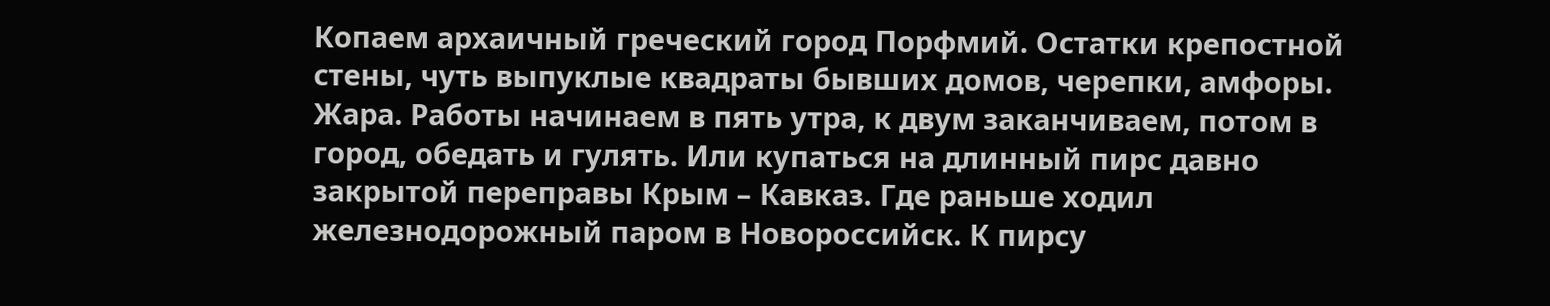Копаем архаичный греческий город Порфмий. Остатки крепостной стены, чуть выпуклые квадраты бывших домов, черепки, амфоры. Жара. Работы начинаем в пять утра, к двум заканчиваем, потом в город, обедать и гулять. Или купаться на длинный пирс давно закрытой переправы Крым – Кавказ. Где раньше ходил железнодорожный паром в Новороссийск. К пирсу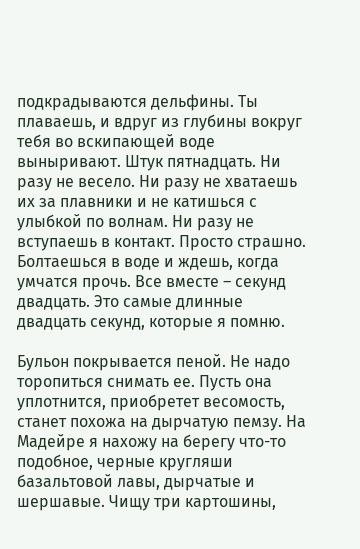подкрадываются дельфины. Ты плаваешь, и вдруг из глубины вокруг тебя во вскипающей воде выныривают. Штук пятнадцать. Ни разу не весело. Ни разу не хватаешь их за плавники и не катишься с улыбкой по волнам. Ни разу не вступаешь в контакт. Просто страшно. Болтаешься в воде и ждешь, когда умчатся прочь. Все вместе – секунд двадцать. Это самые длинные двадцать секунд, которые я помню.

Бульон покрывается пеной. Не надо торопиться снимать ее. Пусть она уплотнится, приобретет весомость, станет похожа на дырчатую пемзу. На Мадейре я нахожу на берегу что-то подобное, черные кругляши базальтовой лавы, дырчатые и шершавые. Чищу три картошины,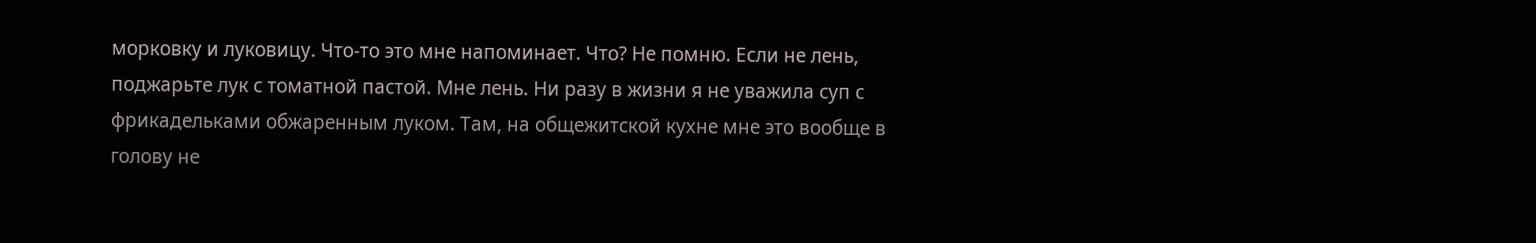морковку и луковицу. Что-то это мне напоминает. Что? Не помню. Если не лень, поджарьте лук с томатной пастой. Мне лень. Ни разу в жизни я не уважила суп с фрикадельками обжаренным луком. Там, на общежитской кухне мне это вообще в голову не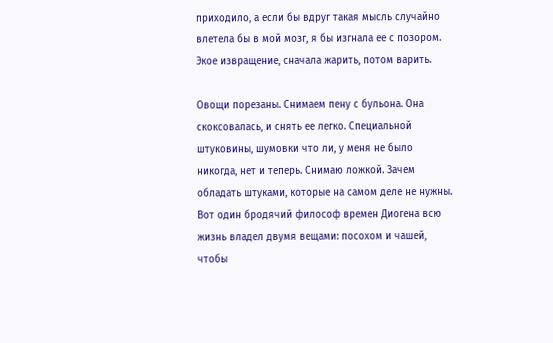приходило, а если бы вдруг такая мысль случайно влетела бы в мой мозг, я бы изгнала ее с позором. Экое извращение, сначала жарить, потом варить.

Овощи порезаны. Снимаем пену с бульона. Она скоксовалась, и снять ее легко. Специальной штуковины, шумовки что ли, у меня не было никогда, нет и теперь. Снимаю ложкой. Зачем обладать штуками, которые на самом деле не нужны. Вот один бродячий философ времен Диогена всю жизнь владел двумя вещами: посохом и чашей, чтобы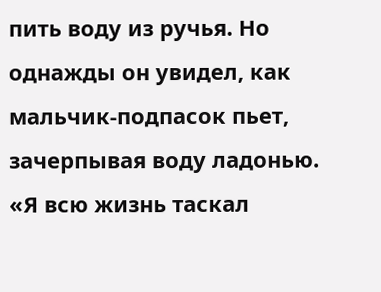пить воду из ручья. Но однажды он увидел, как мальчик-подпасок пьет, зачерпывая воду ладонью. «Я всю жизнь таскал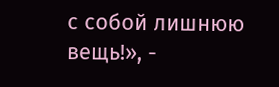с собой лишнюю вещь!», -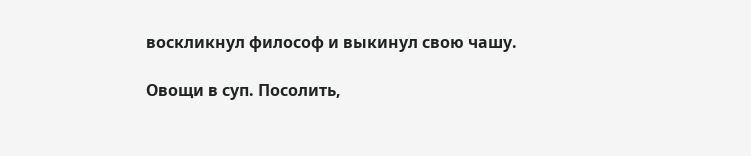воскликнул философ и выкинул свою чашу.

Овощи в суп. Посолить,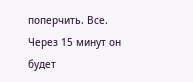поперчить. Все. Через 15 минут он будет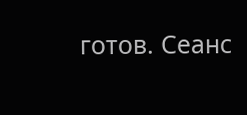готов. Сеанс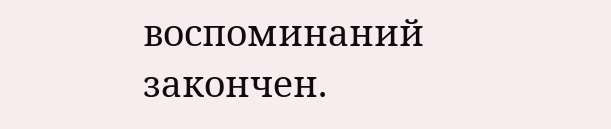воспоминаний закончен.